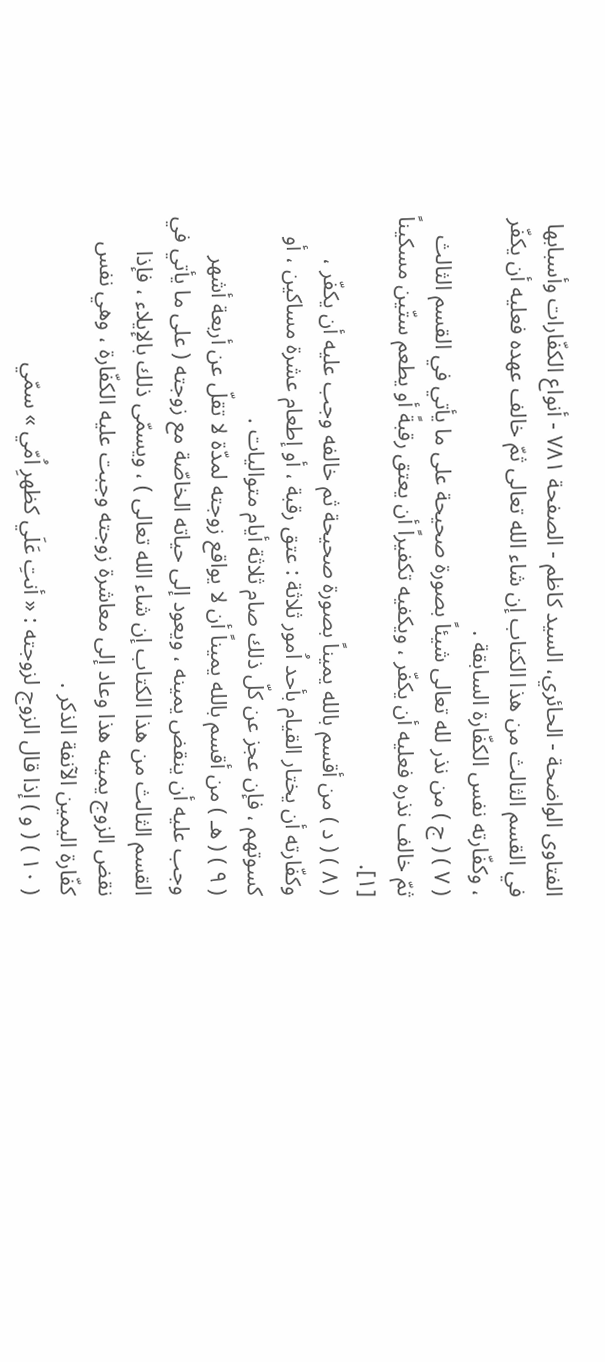الفتاوى الواضحة - الحائري، السيد كاظم - الصفحة ٧٨١ - أنواع الكفّارات وأسبابها
في القسم الثالث من هذا الكتاب إن شاء الله تعالى ثمّ خالف عهده فعليه أن يكفّر ، وكفّارته نفس الكفّارة السابقة .
( ٧ ) ( ج ) من نذر لله تعالى شيئاً بصورة صحيحة على ما يأتي في القسم الثالث ثمّ خالف نذره فعليه أن يكفّر ، ويكفيه تكفيراً أن يعتق رقبةً أو يطعم ستّين مسكيناً [١].
( ٨ ) ( د ) من أقسم بالله يميناً بصورة صحيحة ثم خالفه وجب عليه أن يكفّر ، وكفّارته أن يختار القيام بأحد اُمور ثلاثة : عتق رقبة ، أو إطعام عشرة مساكين ، أو كسوتهم ، فإن عجز عن كلّ ذلك صام ثلاثة أيام متواليات .
( ٩ ) ( هـ ) من أقسم بالله يميناً أن لا يواقع زوجته لمدّة لا تقلّ عن أربعة أشهر وجب عليه أن ينقض يمينه ، ويعود إلى حياته الخاصّة مع زوجته ( على ما يأتي في القسم الثالث من هذا الكتاب إن شاء الله تعالى ) ، ويسمّى ذلك بالإيلاء ، فإذا نقض الزوج يمينه هذا وعاد إلى معاشرة زوجته وجبت عليه الكفّارة ، وهي نفس كفّارة اليمين الآنفة الذكر .
( ١٠ ) ( و ) إذا قال الزوج لزوجته : « أنتِ عَلَي كظهرِ اُمّي » سمّي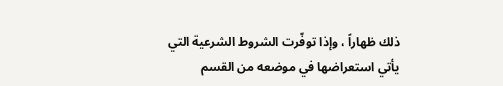ذلك ظهاراً ، وإذا توفّرت الشروط الشرعية التي يأتي استعراضها في موضعه من القسم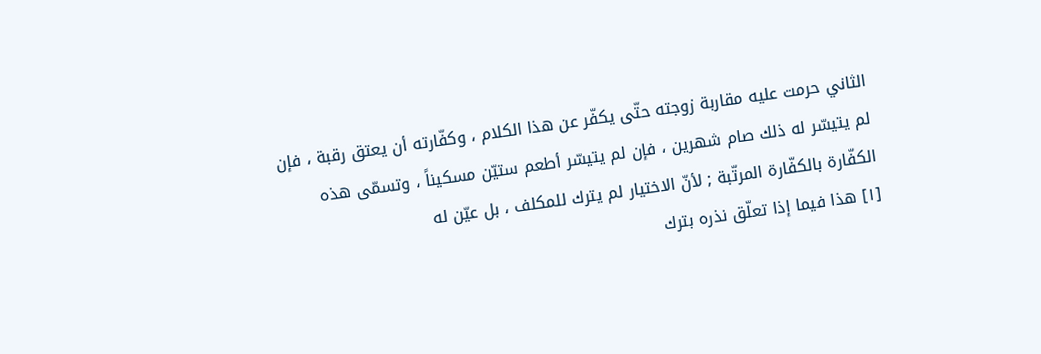الثاني حرمت عليه مقاربة زوجته حتّى يكفّر عن هذا الكلام ، وكفّارته أن يعتق رقبة ، فإن لم يتيسّر له ذلك صام شهرين ، فإن لم يتيسّر أطعم ستيّن مسكيناً ، وتسمّى هذه الكفّارة بالكفّارة المرتّبة ; لأنّ الاختيار لم يترك للمكلف ، بل عيّن له
[١] هذا فيما إذا تعلّق نذره بترك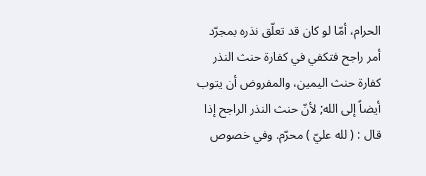الحرام، أمّا لو كان قد تعلّق نذره بمجرّد أمر راجح فتكفي في كفارة حنث النذر كفارة حنث اليمين، والمفروض أن يتوب أيضاً إلى الله; لأنّ حنث النذر الراجح إذا قال : ( لله عليّ ) محرّم. وفي خصوص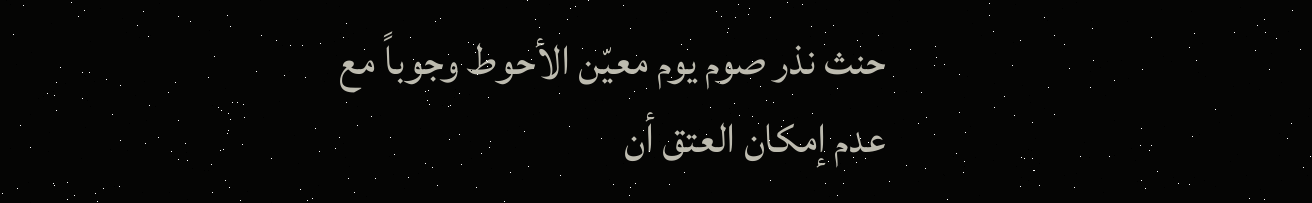حنث نذر صوم يوم معيّن الأحوط وجوباً مع عدم إمكان العتق أن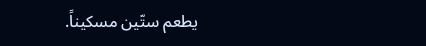يطعم ستّين مسكيناً.